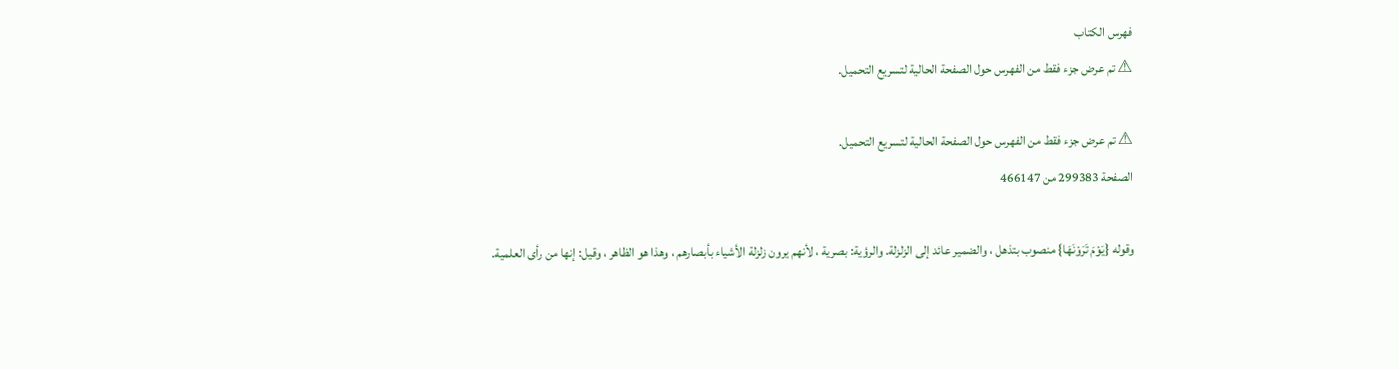فهرس الكتاب
⚠ تم عرض جزء فقط من الفهرس حول الصفحة الحالية لتسريع التحميل.

⚠ تم عرض جزء فقط من الفهرس حول الصفحة الحالية لتسريع التحميل.
الصفحة 299383 من 466147

وقوله {يَوْمَ تَرَوْنَهَا} منصوب بتذهل ، والضمير عائد إلى الزلزلة. والرؤية: بصرية ، لأنهم يرون زلزلة الأشياء بأبصارهم ، وهذا هو الظاهر ، وقيل: إنها من رأى العلمية.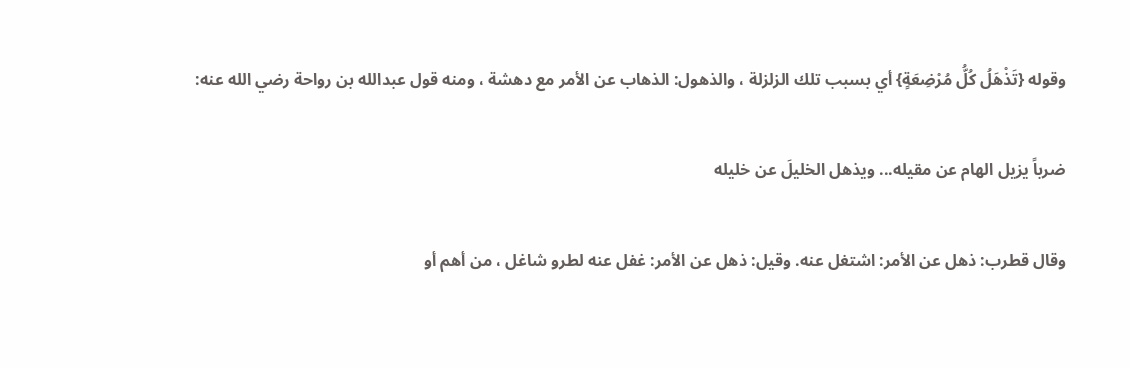وقوله {تَذْهَلُ كُلُّ مُرْضِعَةٍ} أي بسبب تلك الزلزلة ، والذهول: الذهاب عن الأمر مع دهشة ، ومنه قول عبدالله بن رواحة رضي الله عنه:

ضرباً يزيل الهام عن مقيله... ويذهل الخليلَ عن خليله

وقال قطرب: ذهل عن الأمر: اشتغل عنه. وقيل: ذهل عن الأمر: غفل عنه لطرو شاغل ، من أهم أو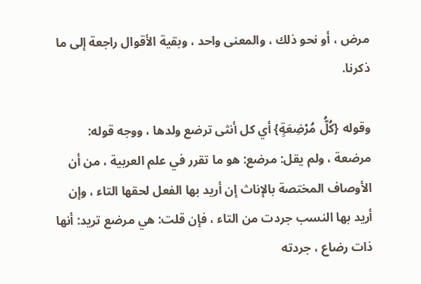مرض ، أو نحو ذلك ، والمعنى واحد ، وبقية الأقوال راجعة إلى ما ذكرنا.

وقوله {كُلُّ مُرْضِعَةٍ} أي كل أنثى ترضع ولدها ، ووجه قوله: مرضعة ، ولم يقل: مرضع: هو ما تقرر في علم العربية ، من أن الأوصاف المختصة بالإناث إن أريد بها الفعل لحقها التاء ، وإن أريد بها النسب جردت من التاء ، فإن قلت: هي مرضع تريد: أنها ذات رضاع ، جردته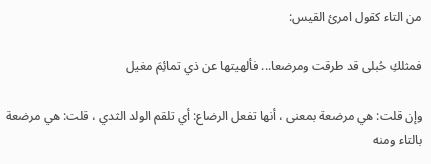من التاء كقول امرئ القيس:

فمثلكِ حُبلى قد طرقت ومرضعا... فألهيتها عن ذي تمائِمَ مغيل

وإن قلت: هي مرضعة بمعنى ، أنها تفعل الرضاع: أي تلقم الولد الثدي ، قلت: هي مرضعة بالتاء ومنه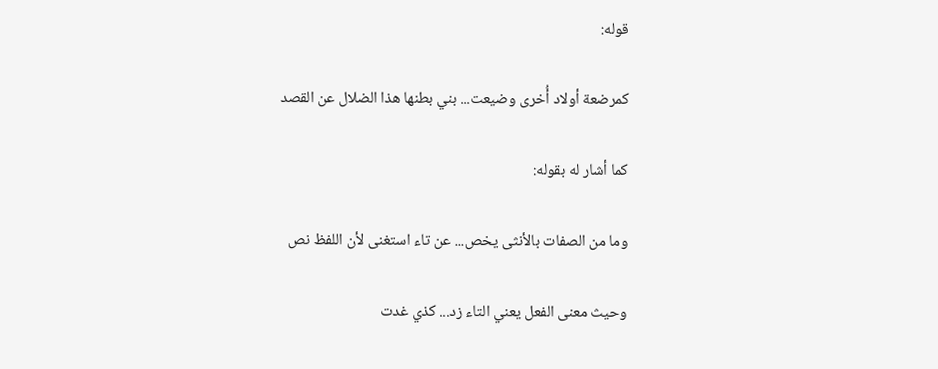قوله:

كمرضعة أولاد أُخرى وضيعت... بني بطنها هذا الضلال عن القصد

كما أشار له بقوله:

وما من الصفات بالأنثى يخص... عن تاء استغنى لأن اللفظ نص

وحيث معنى الفعل يعني التاء زد... كذي غدت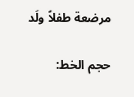مرضعة طفلاً ولَد

حجم الخط: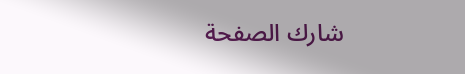شارك الصفحة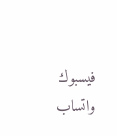فيسبوك واتساب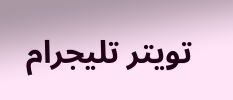تويتر تليجرام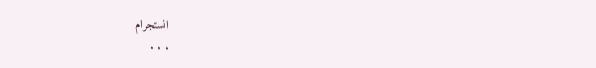انستجرام
. . .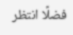فضلًا انتظر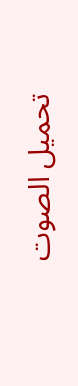تحميل الصوت